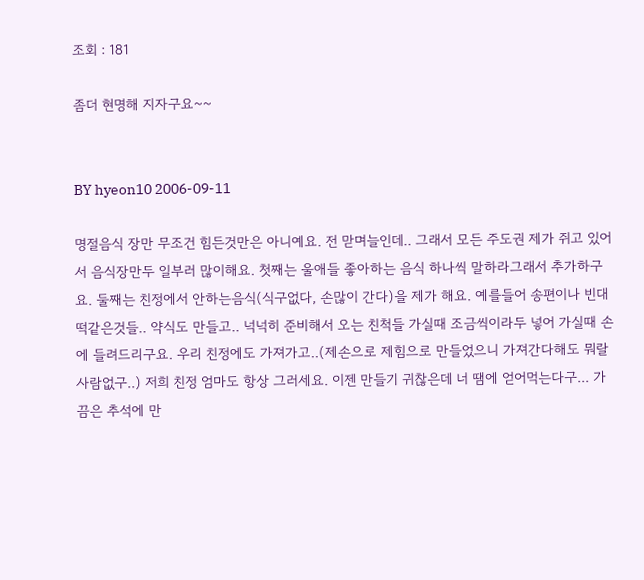조회 : 181

좀더 현명해 지자구요~~


BY hyeon10 2006-09-11

명절음식 장만 무조건 힘든것만은 아니예요. 전 맏며늘인데.. 그래서 모든 주도권 제가 쥐고 있어서 음식장만두 일부러 많이해요. 첫째는 울애들 좋아하는 음식 하나씩 말하라그래서 추가하구요. 둘째는 친정에서 안하는음식(식구없다, 손많이 간다)을 제가 해요. 예를들어 송편이나 빈대떡같은것들.. 약식도 만들고.. 넉넉히 준비해서 오는 친척들 가실때 조금씩이라두 넣어 가실때 손에 들려드리구요. 우리 친정에도 가져가고..(제손으로 제힘으로 만들었으니 가져간다해도 뭐랄사람없구..) 저희 친정 엄마도 항상 그러세요. 이젠 만들기 귀찮은데 너 땜에 얻어먹는다구... 가끔은 추석에 만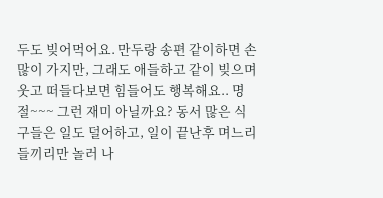두도 빚어먹어요. 만두랑 송편 같이하면 손 많이 가지만, 그래도 애들하고 같이 빚으며 웃고 떠들다보면 힘들어도 행복해요.. 명절~~~ 그런 재미 아닐까요? 동서 많은 식구들은 일도 덜어하고, 일이 끝난후 며느리들끼리만 놀러 나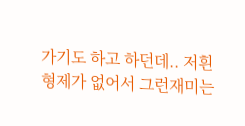가기도 하고 하던데.. 저흰 형제가 없어서 그런재미는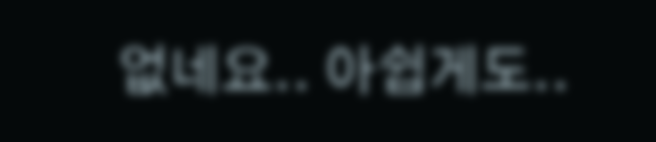없네요.. 아쉽게도..